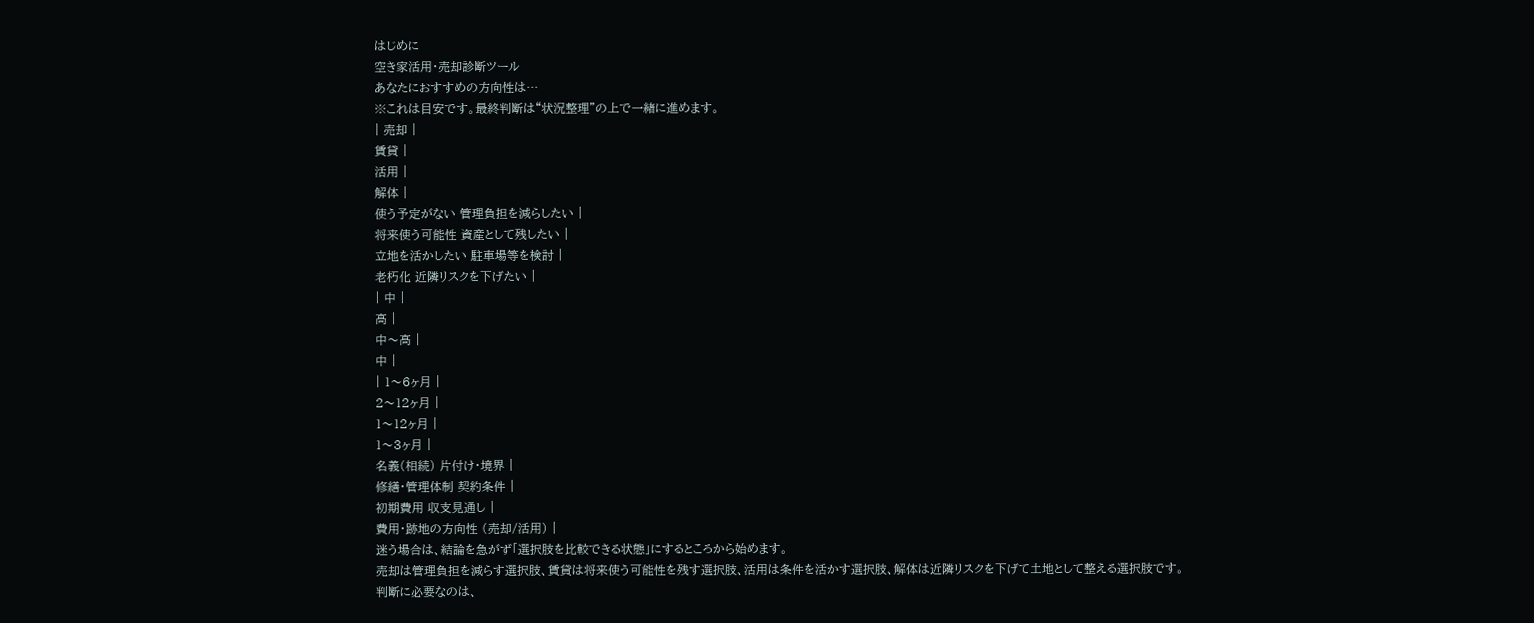はじめに
空き家活用・売却診断ツール
あなたにおすすめの方向性は…
※これは目安です。最終判断は“状況整理”の上で一緒に進めます。
| 売却 |
賃貸 |
活用 |
解体 |
使う予定がない 管理負担を減らしたい |
将来使う可能性 資産として残したい |
立地を活かしたい 駐車場等を検討 |
老朽化 近隣リスクを下げたい |
| 中 |
高 |
中〜高 |
中 |
| 1〜6ヶ月 |
2〜12ヶ月 |
1〜12ヶ月 |
1〜3ヶ月 |
名義(相続) 片付け・境界 |
修繕・管理体制 契約条件 |
初期費用 収支見通し |
費用・跡地の方向性 (売却/活用) |
迷う場合は、結論を急がず「選択肢を比較できる状態」にするところから始めます。
売却は管理負担を減らす選択肢、賃貸は将来使う可能性を残す選択肢、活用は条件を活かす選択肢、解体は近隣リスクを下げて土地として整える選択肢です。
判断に必要なのは、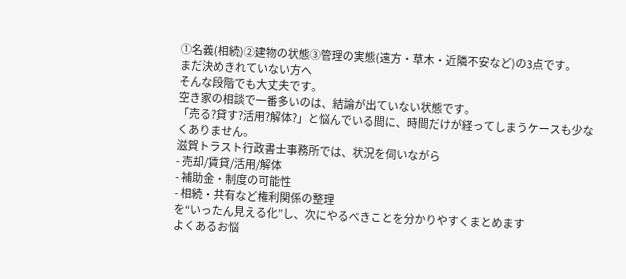①名義(相続)②建物の状態③管理の実態(遠方・草木・近隣不安など)の3点です。
まだ決めきれていない方へ
そんな段階でも大丈夫です。
空き家の相談で一番多いのは、結論が出ていない状態です。
「売る?貸す?活用?解体?」と悩んでいる間に、時間だけが経ってしまうケースも少なくありません。
滋賀トラスト行政書士事務所では、状況を伺いながら
- 売却/賃貸/活用/解体
- 補助金・制度の可能性
- 相続・共有など権利関係の整理
を“いったん見える化”し、次にやるべきことを分かりやすくまとめます
よくあるお悩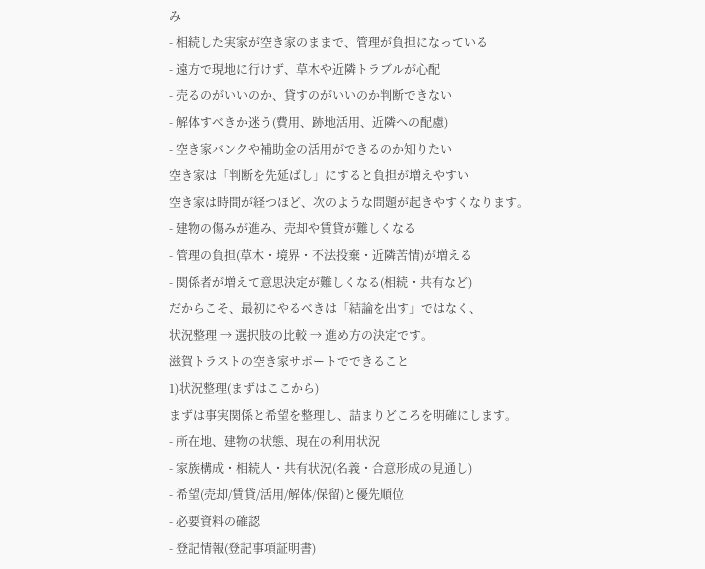み
- 相続した実家が空き家のままで、管理が負担になっている
- 遠方で現地に行けず、草木や近隣トラブルが心配
- 売るのがいいのか、貸すのがいいのか判断できない
- 解体すべきか迷う(費用、跡地活用、近隣への配慮)
- 空き家バンクや補助金の活用ができるのか知りたい
空き家は「判断を先延ばし」にすると負担が増えやすい
空き家は時間が経つほど、次のような問題が起きやすくなります。
- 建物の傷みが進み、売却や賃貸が難しくなる
- 管理の負担(草木・境界・不法投棄・近隣苦情)が増える
- 関係者が増えて意思決定が難しくなる(相続・共有など)
だからこそ、最初にやるべきは「結論を出す」ではなく、
状況整理 → 選択肢の比較 → 進め方の決定です。
滋賀トラストの空き家サポートでできること
1)状況整理(まずはここから)
まずは事実関係と希望を整理し、詰まりどころを明確にします。
- 所在地、建物の状態、現在の利用状況
- 家族構成・相続人・共有状況(名義・合意形成の見通し)
- 希望(売却/賃貸/活用/解体/保留)と優先順位
- 必要資料の確認
- 登記情報(登記事項証明書)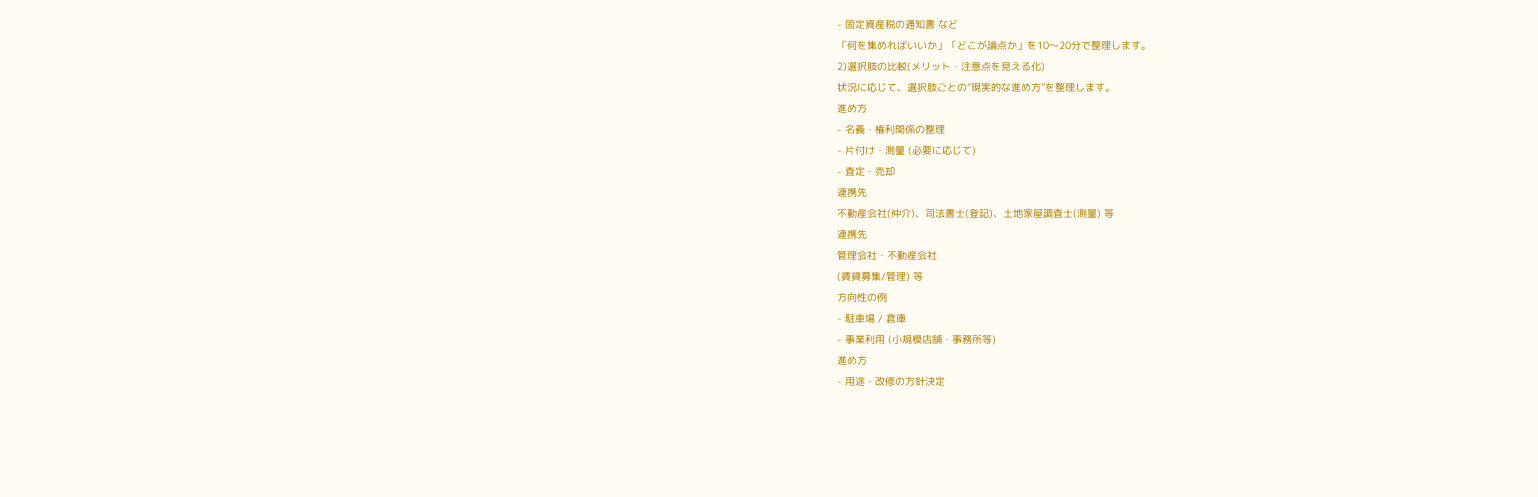- 固定資産税の通知書 など
「何を集めればいいか」「どこが論点か」を10〜20分で整理します。
2)選択肢の比較(メリット・注意点を見える化)
状況に応じて、選択肢ごとの“現実的な進め方”を整理します。
進め方
- 名義・権利関係の整理
- 片付け・測量 (必要に応じて)
- 査定・売却
連携先
不動産会社(仲介)、司法書士(登記)、土地家屋調査士(測量) 等
連携先
管理会社・不動産会社
(賃貸募集/管理) 等
方向性の例
- 駐車場 / 倉庫
- 事業利用 (小規模店舗・事務所等)
進め方
- 用途・改修の方針決定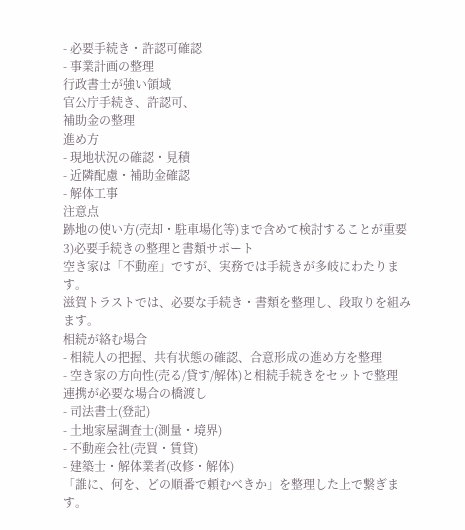- 必要手続き・許認可確認
- 事業計画の整理
行政書士が強い領域
官公庁手続き、許認可、
補助金の整理
進め方
- 現地状況の確認・見積
- 近隣配慮・補助金確認
- 解体工事
注意点
跡地の使い方(売却・駐車場化等)まで含めて検討することが重要
3)必要手続きの整理と書類サポート
空き家は「不動産」ですが、実務では手続きが多岐にわたります。
滋賀トラストでは、必要な手続き・書類を整理し、段取りを組みます。
相続が絡む場合
- 相続人の把握、共有状態の確認、合意形成の進め方を整理
- 空き家の方向性(売る/貸す/解体)と相続手続きをセットで整理
連携が必要な場合の橋渡し
- 司法書士(登記)
- 土地家屋調査士(測量・境界)
- 不動産会社(売買・賃貸)
- 建築士・解体業者(改修・解体)
「誰に、何を、どの順番で頼むべきか」を整理した上で繋ぎます。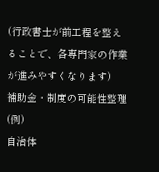(行政書士が前工程を整えることで、各専門家の作業が進みやすくなります)
補助金・制度の可能性整理(例)
自治体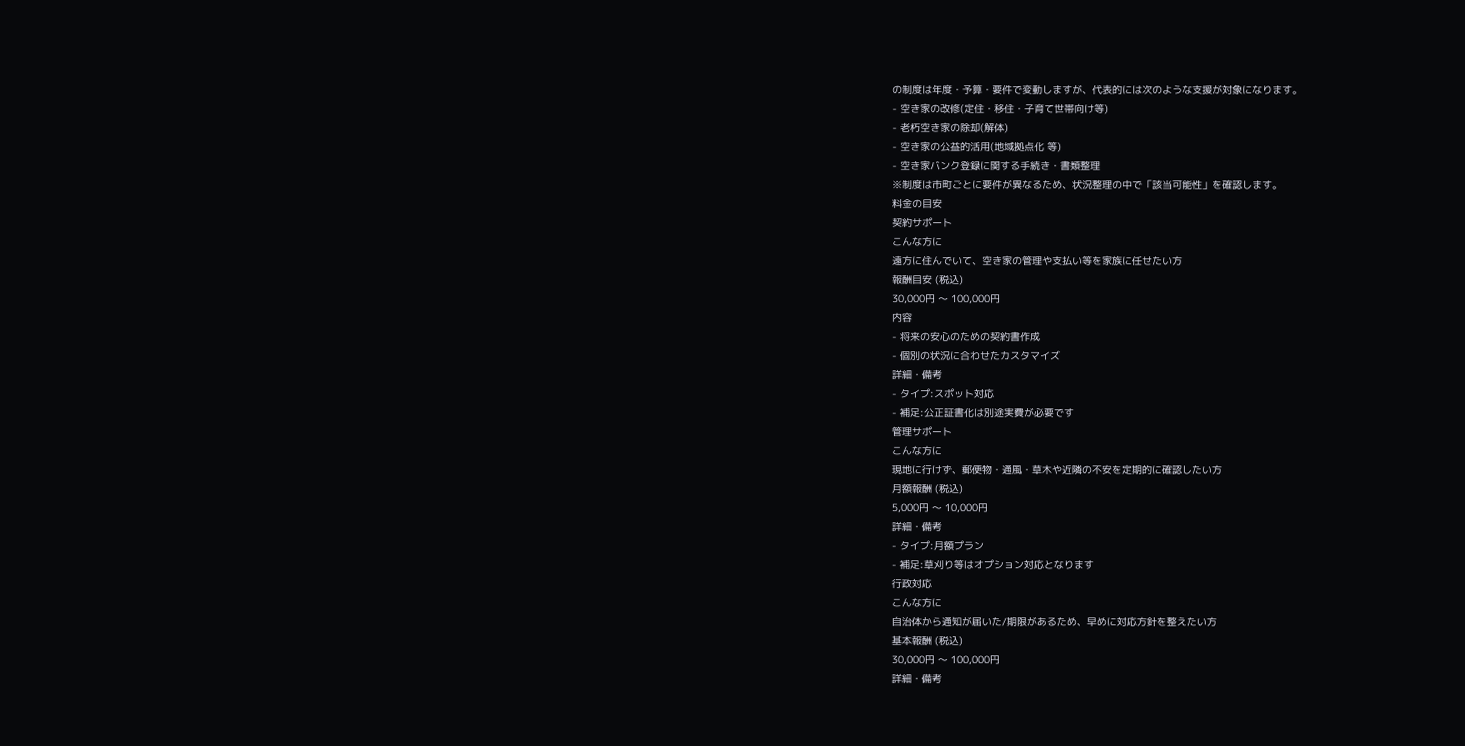の制度は年度・予算・要件で変動しますが、代表的には次のような支援が対象になります。
- 空き家の改修(定住・移住・子育て世帯向け等)
- 老朽空き家の除却(解体)
- 空き家の公益的活用(地域拠点化 等)
- 空き家バンク登録に関する手続き・書類整理
※制度は市町ごとに要件が異なるため、状況整理の中で「該当可能性」を確認します。
料金の目安
契約サポート
こんな方に
遠方に住んでいて、空き家の管理や支払い等を家族に任せたい方
報酬目安 (税込)
30,000円 〜 100,000円
内容
- 将来の安心のための契約書作成
- 個別の状況に合わせたカスタマイズ
詳細・備考
- タイプ:スポット対応
- 補足:公正証書化は別途実費が必要です
管理サポート
こんな方に
現地に行けず、郵便物・通風・草木や近隣の不安を定期的に確認したい方
月額報酬 (税込)
5,000円 〜 10,000円
詳細・備考
- タイプ:月額プラン
- 補足:草刈り等はオプション対応となります
行政対応
こんな方に
自治体から通知が届いた/期限があるため、早めに対応方針を整えたい方
基本報酬 (税込)
30,000円 〜 100,000円
詳細・備考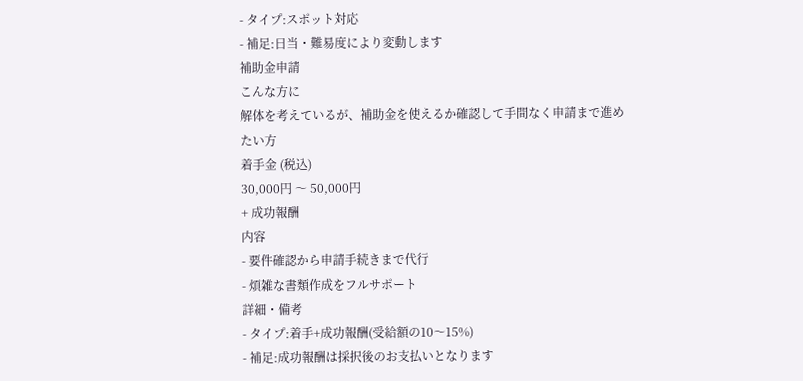- タイプ:スポット対応
- 補足:日当・難易度により変動します
補助金申請
こんな方に
解体を考えているが、補助金を使えるか確認して手間なく申請まで進めたい方
着手金 (税込)
30,000円 〜 50,000円
+ 成功報酬
内容
- 要件確認から申請手続きまで代行
- 煩雑な書類作成をフルサポート
詳細・備考
- タイプ:着手+成功報酬(受給額の10〜15%)
- 補足:成功報酬は採択後のお支払いとなります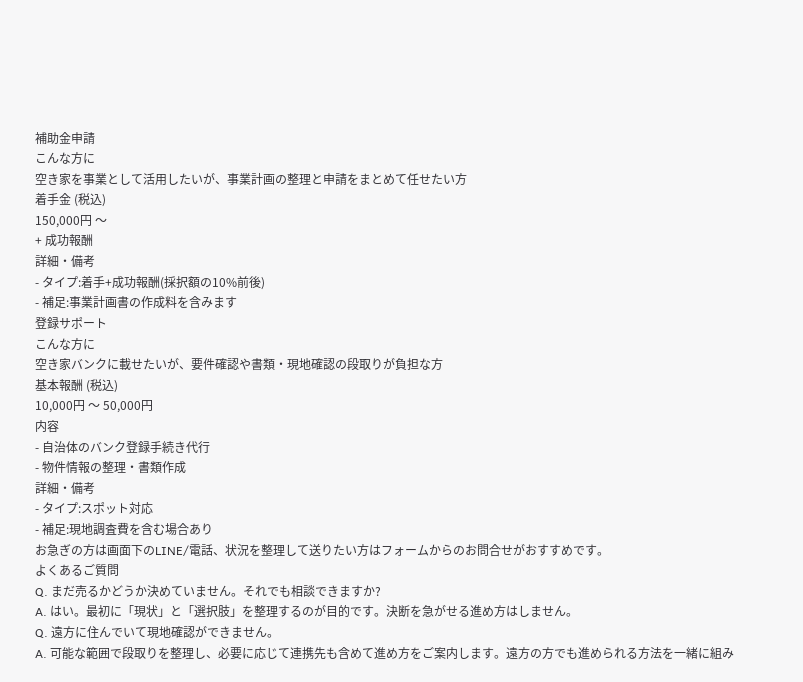補助金申請
こんな方に
空き家を事業として活用したいが、事業計画の整理と申請をまとめて任せたい方
着手金 (税込)
150,000円 〜
+ 成功報酬
詳細・備考
- タイプ:着手+成功報酬(採択額の10%前後)
- 補足:事業計画書の作成料を含みます
登録サポート
こんな方に
空き家バンクに載せたいが、要件確認や書類・現地確認の段取りが負担な方
基本報酬 (税込)
10,000円 〜 50,000円
内容
- 自治体のバンク登録手続き代行
- 物件情報の整理・書類作成
詳細・備考
- タイプ:スポット対応
- 補足:現地調査費を含む場合あり
お急ぎの方は画面下のLINE/電話、状況を整理して送りたい方はフォームからのお問合せがおすすめです。
よくあるご質問
Q. まだ売るかどうか決めていません。それでも相談できますか?
A. はい。最初に「現状」と「選択肢」を整理するのが目的です。決断を急がせる進め方はしません。
Q. 遠方に住んでいて現地確認ができません。
A. 可能な範囲で段取りを整理し、必要に応じて連携先も含めて進め方をご案内します。遠方の方でも進められる方法を一緒に組み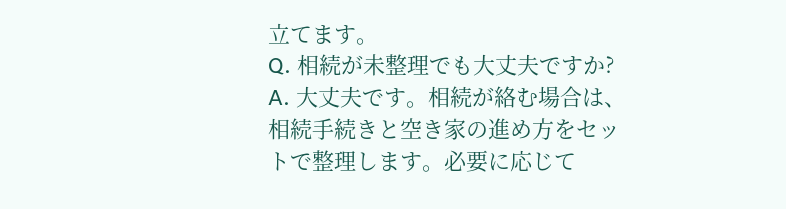立てます。
Q. 相続が未整理でも大丈夫ですか?
A. 大丈夫です。相続が絡む場合は、相続手続きと空き家の進め方をセットで整理します。必要に応じて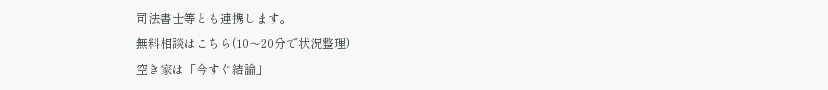司法書士等とも連携します。
無料相談はこちら(10〜20分で状況整理)
空き家は「今すぐ結論」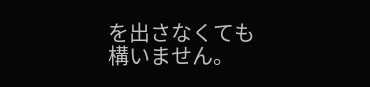を出さなくても構いません。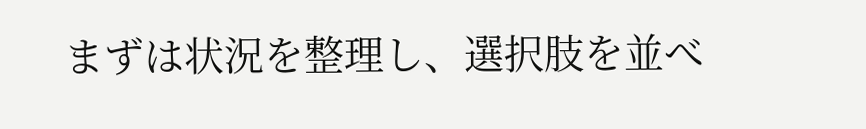まずは状況を整理し、選択肢を並べ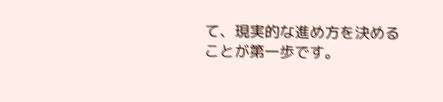て、現実的な進め方を決めることが第一歩です。